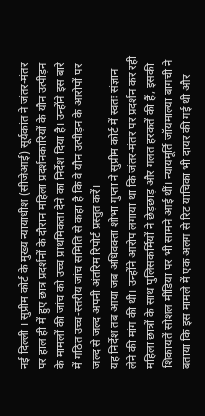नई दिल्ली । सुप्रीम कोर्ट के मुख्य न्यायाधीश (सीजेआई) सूर्यकांत ने जंतर-मंतर पर हाल ही में हुए छात्र प्रदर्शनों के दौरान महिला प्रदर्शनकारियों के यौन उत्पीड़न के मामलों की जांच को उच्च प्राथमिकता देने का निर्देश दिया है। उन्होंने इस बारे में गठित उच्च-स्तरीय जांच समिति से कहा है कि वे यौन उत्पीड़न के आरोपों पर जल्द से जल्द अपनी अंतरिम रिपोर्ट प्रस्तुत करें।
यह निर्देश तब आया जब अधिवक्ता शोभा गुप्ता ने सुप्रीम कोर्ट में स्वतः संज्ञान लेने की मांग की थी। उन्होंने आरोप लगाया था कि जंतर-मंतर पर प्रदर्शन कर रही महिला छात्रों के साथ पुलिसकर्मियों ने छेड़छाड़ और गलत हरकतें की हैं, इसकी शिकायतें सोशल मीडिया पर भी सामने आई थीं। न्यायमूर्ति जॉयमाल्या बागची ने बताया कि इस मामले में एक अलग से रिट याचिका भी दायर की गई थी और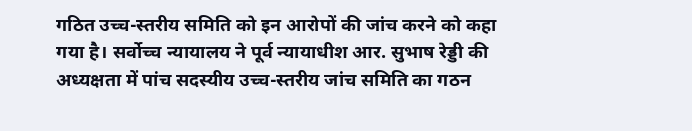गठित उच्च-स्तरीय समिति को इन आरोपों की जांच करने को कहा गया है। सर्वोच्च न्यायालय ने पूर्व न्यायाधीश आर. सुभाष रेड्डी की अध्यक्षता में पांच सदस्यीय उच्च-स्तरीय जांच समिति का गठन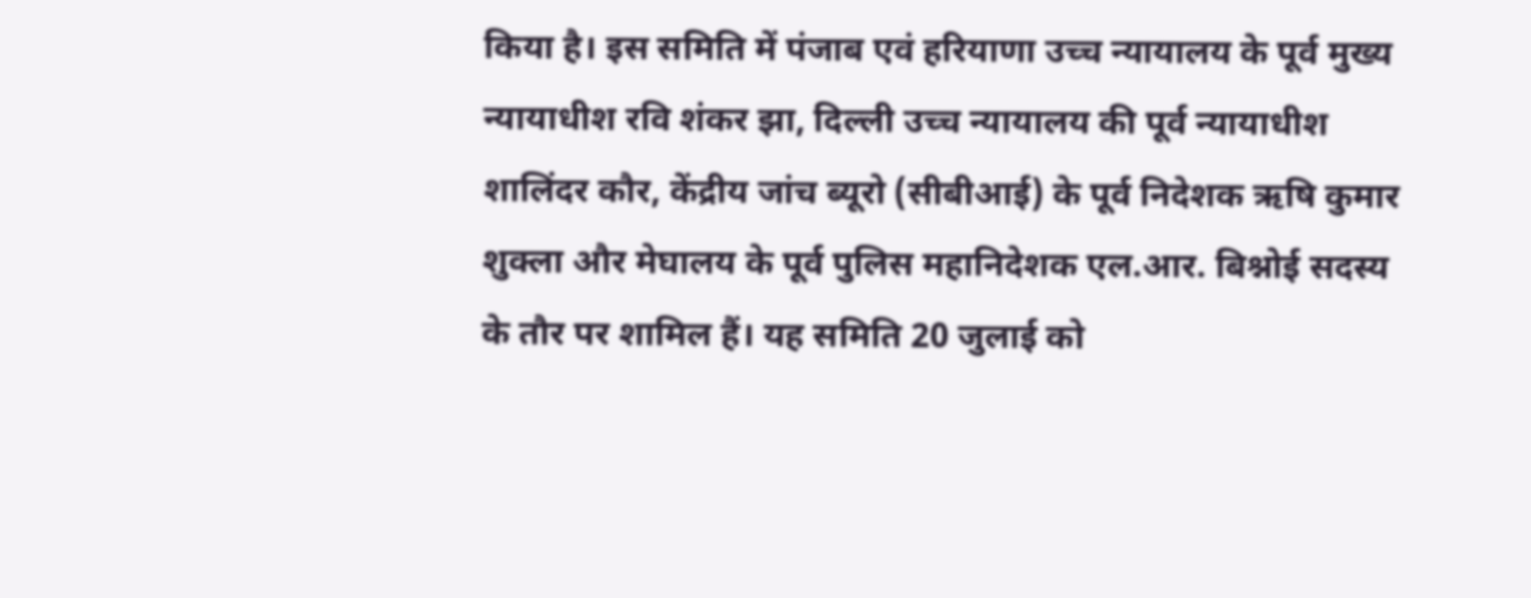किया है। इस समिति में पंजाब एवं हरियाणा उच्च न्यायालय के पूर्व मुख्य न्यायाधीश रवि शंकर झा, दिल्ली उच्च न्यायालय की पूर्व न्यायाधीश शालिंदर कौर, केंद्रीय जांच ब्यूरो (सीबीआई) के पूर्व निदेशक ऋषि कुमार शुक्ला और मेघालय के पूर्व पुलिस महानिदेशक एल.आर. बिश्नोई सदस्य के तौर पर शामिल हैं। यह समिति 20 जुलाई को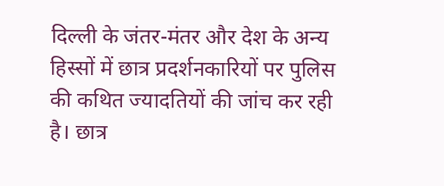दिल्ली के जंतर-मंतर और देश के अन्य हिस्सों में छात्र प्रदर्शनकारियों पर पुलिस की कथित ज्यादतियों की जांच कर रही है। छात्र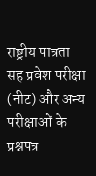राष्ट्रीय पात्रता सह प्रवेश परीक्षा (नीट) और अन्य परीक्षाओं के प्रश्नपत्र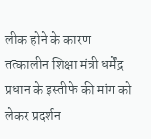लीक होने के कारण तत्कालीन शिक्षा मंत्री धर्मेंद्र प्रधान के इस्तीफे की मांग को लेकर प्रदर्शन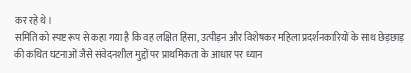कर रहे थे।
समिति को स्पष्ट रूप से कहा गया है कि वह लक्षित हिंसा, उत्पीड़न और विशेषकर महिला प्रदर्शनकारियों के साथ छेड़छाड़ की कथित घटनाओं जैसे संवेदनशील मुद्दों पर प्राथमिकता के आधार पर ध्यान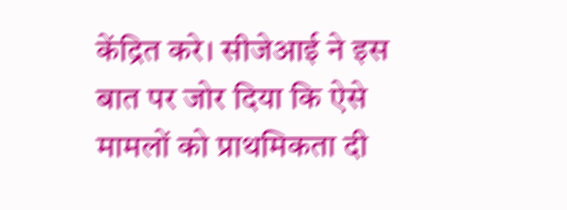केंद्रित करे। सीजेआई ने इस बात पर जोर दिया कि ऐसे मामलों को प्राथमिकता दी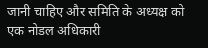जानी चाहिए और समिति के अध्यक्ष को एक नोडल अधिकारी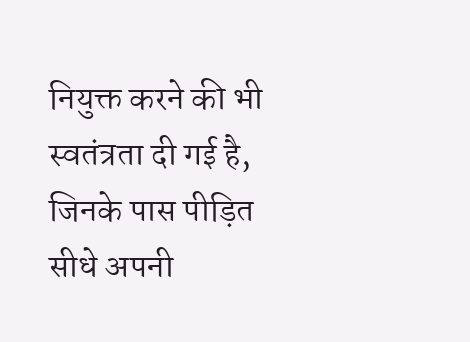नियुक्त करने की भी स्वतंत्रता दी गई है, जिनके पास पीड़ित सीधे अपनी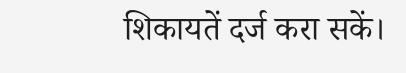शिकायतें दर्ज करा सकें।